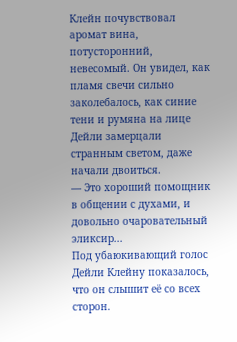Клейн почувствовал аромат вина, потусторонний, невесомый. Он увидел, как пламя свечи сильно заколебалось, как синие тени и румяна на лице Дейли замерцали странным светом, даже начали двоиться.
— Это хороший помощник в общении с духами, и довольно очаровательный эликсир...
Под убаюкивающий голос Дейли Клейну показалось, что он слышит её со всех сторон.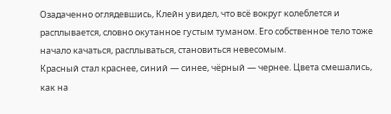Озадаченно оглядевшись, Клейн увидел, что всё вокруг колеблется и расплывается, словно окутанное густым туманом. Его собственное тело тоже начало качаться, расплываться, становиться невесомым.
Красный стал краснее, синий — синее, чёрный — чернее. Цвета смешались, как на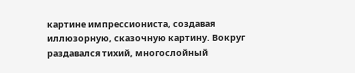картине импрессиониста, создавая иллюзорную, сказочную картину. Вокруг раздавался тихий, многослойный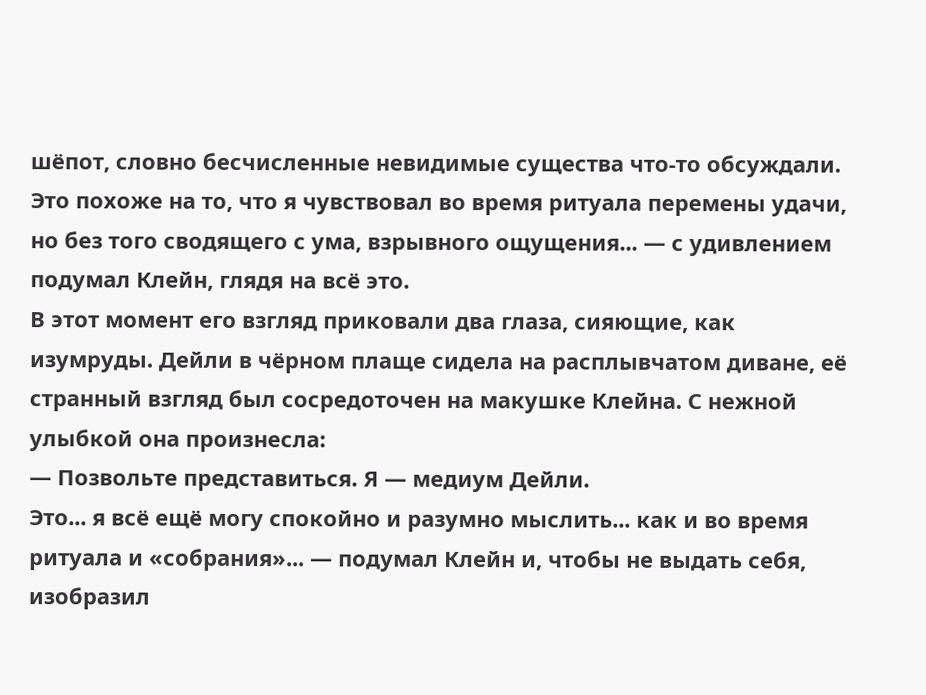шёпот, словно бесчисленные невидимые существа что-то обсуждали.
Это похоже на то, что я чувствовал во время ритуала перемены удачи, но без того сводящего с ума, взрывного ощущения... — с удивлением подумал Клейн, глядя на всё это.
В этот момент его взгляд приковали два глаза, сияющие, как изумруды. Дейли в чёрном плаще сидела на расплывчатом диване, её странный взгляд был сосредоточен на макушке Клейна. С нежной улыбкой она произнесла:
— Позвольте представиться. Я — медиум Дейли.
Это... я всё ещё могу спокойно и разумно мыслить... как и во время ритуала и «собрания»... — подумал Клейн и, чтобы не выдать себя, изобразил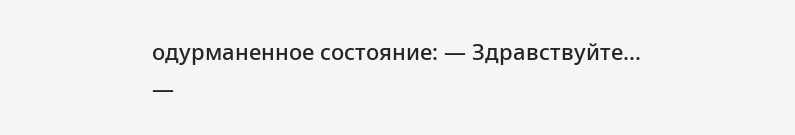одурманенное состояние: — Здравствуйте...
—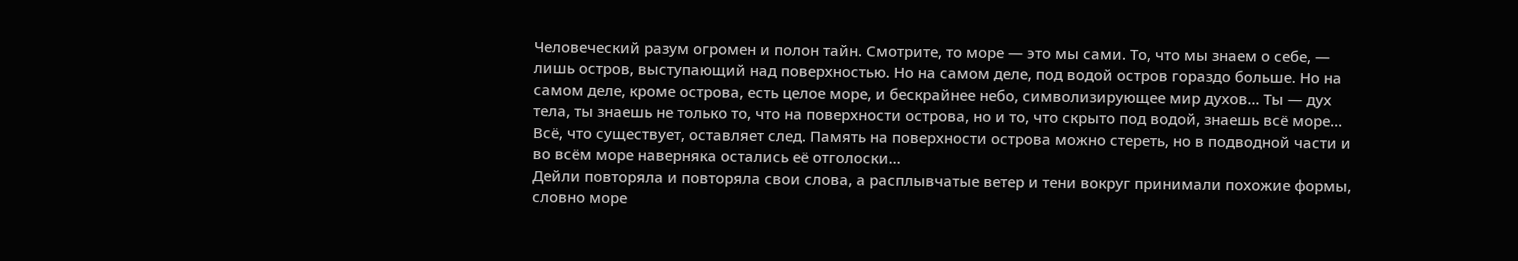Человеческий разум огромен и полон тайн. Смотрите, то море — это мы сами. То, что мы знаем о себе, — лишь остров, выступающий над поверхностью. Но на самом деле, под водой остров гораздо больше. Но на самом деле, кроме острова, есть целое море, и бескрайнее небо, символизирующее мир духов... Ты — дух тела, ты знаешь не только то, что на поверхности острова, но и то, что скрыто под водой, знаешь всё море... Всё, что существует, оставляет след. Память на поверхности острова можно стереть, но в подводной части и во всём море наверняка остались её отголоски...
Дейли повторяла и повторяла свои слова, а расплывчатые ветер и тени вокруг принимали похожие формы, словно море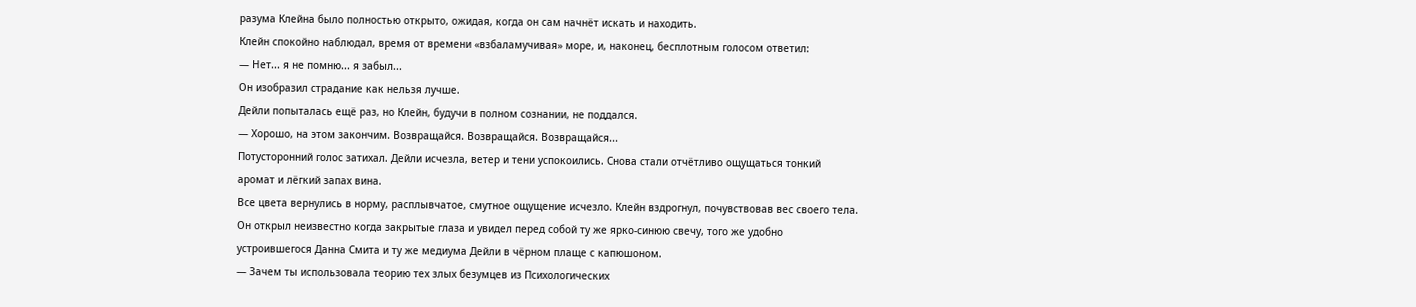разума Клейна было полностью открыто, ожидая, когда он сам начнёт искать и находить.
Клейн спокойно наблюдал, время от времени «взбаламучивая» море, и, наконец, бесплотным голосом ответил:
— Нет... я не помню... я забыл...
Он изобразил страдание как нельзя лучше.
Дейли попыталась ещё раз, но Клейн, будучи в полном сознании, не поддался.
— Хорошо, на этом закончим. Возвращайся. Возвращайся. Возвращайся...
Потусторонний голос затихал. Дейли исчезла, ветер и тени успокоились. Снова стали отчётливо ощущаться тонкий аромат и лёгкий запах вина.
Все цвета вернулись в норму, расплывчатое, смутное ощущение исчезло. Клейн вздрогнул, почувствовав вес своего тела.
Он открыл неизвестно когда закрытые глаза и увидел перед собой ту же ярко-синюю свечу, того же удобно устроившегося Данна Смита и ту же медиума Дейли в чёрном плаще с капюшоном.
— Зачем ты использовала теорию тех злых безумцев из Психологических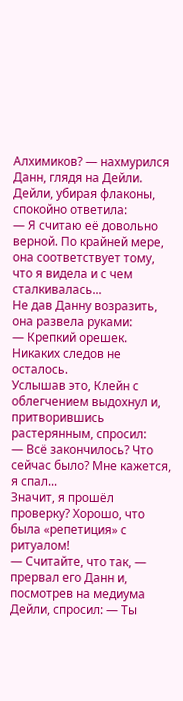Алхимиков? — нахмурился Данн, глядя на Дейли.
Дейли, убирая флаконы, спокойно ответила:
— Я считаю её довольно верной. По крайней мере, она соответствует тому, что я видела и с чем сталкивалась...
Не дав Данну возразить, она развела руками:
— Крепкий орешек. Никаких следов не осталось.
Услышав это, Клейн с облегчением выдохнул и, притворившись растерянным, спросил:
— Всё закончилось? Что сейчас было? Мне кажется, я спал...
Значит, я прошёл проверку? Хорошо, что была «репетиция» с ритуалом!
— Считайте, что так, — прервал его Данн и, посмотрев на медиума Дейли, спросил: — Ты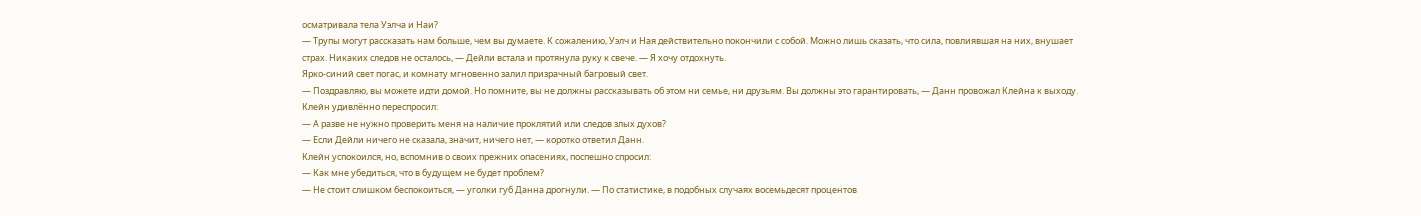осматривала тела Уэлча и Наи?
— Трупы могут рассказать нам больше, чем вы думаете. К сожалению, Уэлч и Ная действительно покончили с собой. Можно лишь сказать, что сила, повлиявшая на них, внушает страх. Никаких следов не осталось, — Дейли встала и протянула руку к свече. — Я хочу отдохнуть.
Ярко-синий свет погас, и комнату мгновенно залил призрачный багровый свет.
— Поздравляю, вы можете идти домой. Но помните, вы не должны рассказывать об этом ни семье, ни друзьям. Вы должны это гарантировать, — Данн провожал Клейна к выходу.
Клейн удивлённо переспросил:
— А разве не нужно проверить меня на наличие проклятий или следов злых духов?
— Если Дейли ничего не сказала, значит, ничего нет, — коротко ответил Данн.
Клейн успокоился, но, вспомнив о своих прежних опасениях, поспешно спросил:
— Как мне убедиться, что в будущем не будет проблем?
— Не стоит слишком беспокоиться, — уголки губ Данна дрогнули. — По статистике, в подобных случаях восемьдесят процентов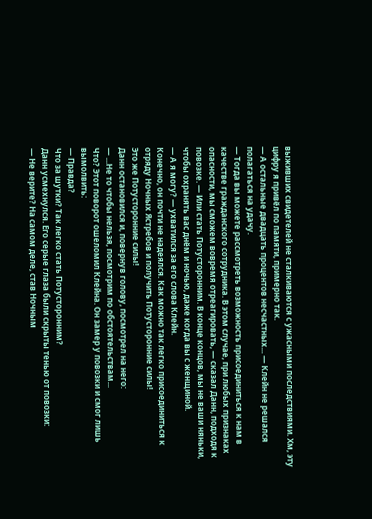выживших свидетелей не сталкиваются с ужасными последствиями. Хм, эту цифру я привёл по памяти, примерно так.
— А остальные двадцать процентов несчастных... — Клейн не решался полагаться на удачу.
— Тогда вы можете рассмотреть возможность присоединиться к нам в качестве гражданского сотрудника. В этом случае, при любых признаках опасности, мы сможем вовремя отреагировать, — сказал Данн, подходя к повозке. — Или стать Потусторонним. В конце концов, мы не ваши няньки, чтобы охранять вас днём и ночью, даже когда вы с женщиной.
— А я могу? — ухватился за его слова Клейн.
Конечно, он почти не надеялся. Как можно так легко присоединиться к отряду Ночных Ястребов и получить Потусторонние силы!
Это же Потусторонние силы!
Данн остановился и, повернув голову, посмотрел на него:
— ...Не то чтобы нельзя, посмотрим по обстоятельствам...
Что? Этот поворот ошеломил Клейна. Он замер у повозки и смог лишь вымолвить:
— Правда?
Что за шутки? Так легко стать Потусторонним?
Данн усмехнулся. Его серые глаза были скрыты тенью от повозки:
— Не верите? На самом деле, став Ночным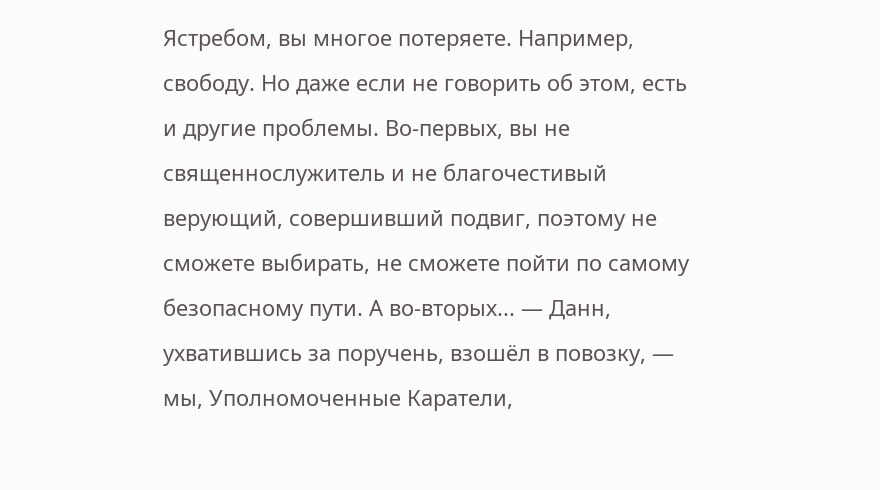Ястребом, вы многое потеряете. Например, свободу. Но даже если не говорить об этом, есть и другие проблемы. Во-первых, вы не священнослужитель и не благочестивый верующий, совершивший подвиг, поэтому не сможете выбирать, не сможете пойти по самому безопасному пути. А во-вторых... — Данн, ухватившись за поручень, взошёл в повозку, — мы, Уполномоченные Каратели,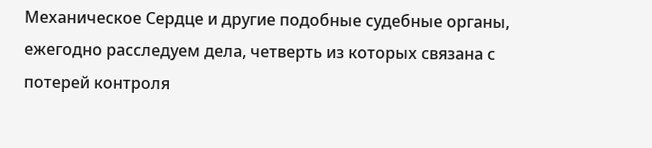Механическое Сердце и другие подобные судебные органы, ежегодно расследуем дела, четверть из которых связана с потерей контроля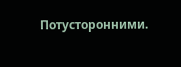Потусторонними.